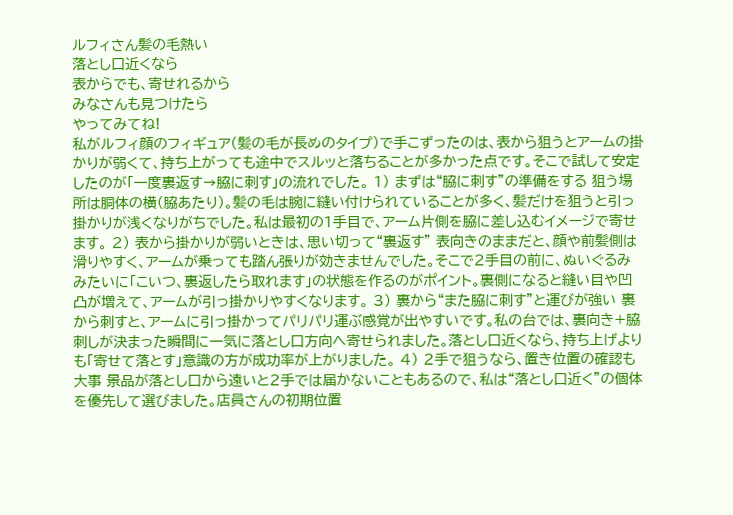ルフィさん髪の毛熱い
落とし口近くなら
表からでも、寄せれるから
みなさんも見つけたら
やってみてね!
私がルフィ顔のフィギュア(髪の毛が長めのタイプ)で手こずったのは、表から狙うとアームの掛かりが弱くて、持ち上がっても途中でスルッと落ちることが多かった点です。そこで試して安定したのが「一度裏返す→脇に刺す」の流れでした。 1) まずは“脇に刺す”の準備をする 狙う場所は胴体の横(脇あたり)。髪の毛は腕に縫い付けられていることが多く、髪だけを狙うと引っ掛かりが浅くなりがちでした。私は最初の1手目で、アーム片側を脇に差し込むイメージで寄せます。 2) 表から掛かりが弱いときは、思い切って“裏返す” 表向きのままだと、顔や前髪側は滑りやすく、アームが乗っても踏ん張りが効きませんでした。そこで2手目の前に、ぬいぐるみみたいに「こいつ、裏返したら取れます」の状態を作るのがポイント。裏側になると縫い目や凹凸が増えて、アームが引っ掛かりやすくなります。 3) 裏から“また脇に刺す”と運びが強い 裏から刺すと、アームに引っ掛かってパリパリ運ぶ感覚が出やすいです。私の台では、裏向き+脇刺しが決まった瞬間に一気に落とし口方向へ寄せられました。落とし口近くなら、持ち上げよりも「寄せて落とす」意識の方が成功率が上がりました。 4) 2手で狙うなら、置き位置の確認も大事 景品が落とし口から遠いと2手では届かないこともあるので、私は“落とし口近く”の個体を優先して選びました。店員さんの初期位置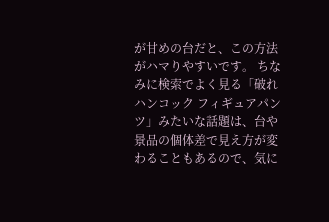が甘めの台だと、この方法がハマりやすいです。 ちなみに検索でよく見る「破れハンコック フィギュアパンツ」みたいな話題は、台や景品の個体差で見え方が変わることもあるので、気に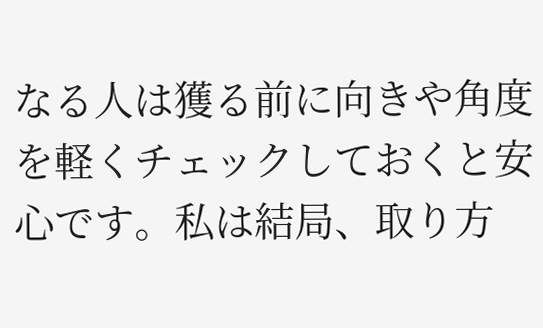なる人は獲る前に向きや角度を軽くチェックしておくと安心です。私は結局、取り方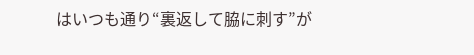はいつも通り“裏返して脇に刺す”が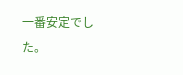一番安定でした。